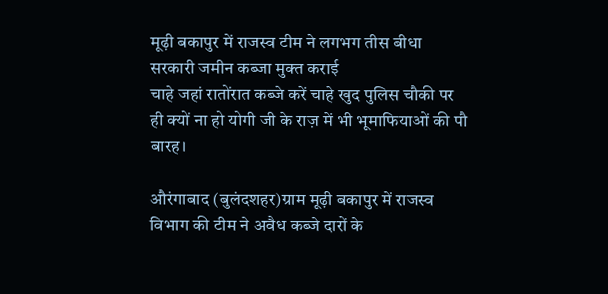मूढ़ी बकापुर में राजस्व टीम ने लगभग तीस बीधा सरकारी जमीन कब्जा मुक्त कराई
चाहे जहां रातोंरात कब्जे करें चाहे खुद पुलिस चौकी पर ही क्यों ना हो योगी जी के राज़ में भी भूमाफियाओं की पौ बारह।

औरंगाबाद (बुलंदशहर)ग्राम मूढ़ी बकापुर में राजस्व विभाग की टीम ने अवैध कब्जे दारों के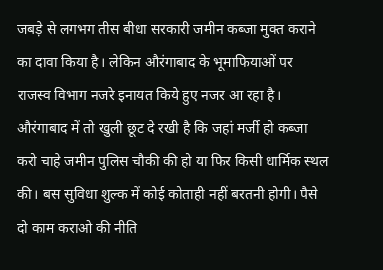जबड़े से लगभग तीस बीधा सरकारी जमीन कब्जा मुक्त कराने का दावा किया है। लेकिन औरंगाबाद के भूमाफियाओं पर राजस्व विभाग नजरे इनायत किये हुए नजर आ रहा है। औरंगाबाद में तो खुली छूट दे रखी है कि जहां मर्जी हो कब्जा करो चाहे जमीन पुलिस चौकी की हो या फिर किसी धार्मिक स्थल की। बस सुविधा शुल्क में कोई कोताही नहीं बरतनी होगी। पैसे दो काम कराओ की नीति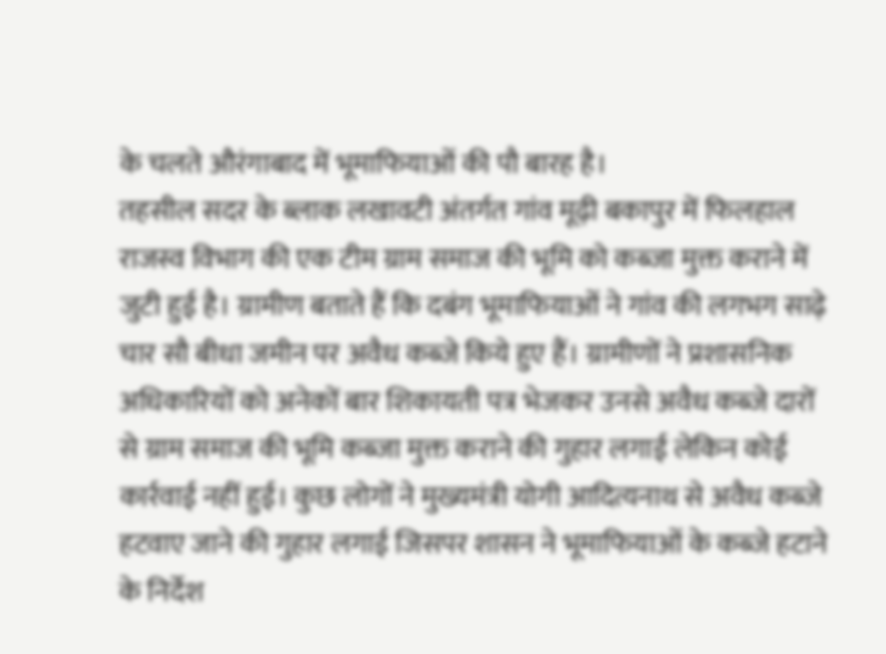के चलते औरंगाबाद में भूमाफियाओं की पौ बारह है।
तहसील सदर के ब्लाक लखावटी अंतर्गत गांव मूढ़ी बकापुर में फिलहाल राजस्व विभाग की एक टीम ग्राम समाज की भूमि को कब्जा मुक्त कराने में जुटी हुई है। ग्रामीण बताते हैं कि दबंग भूमाफियाओं ने गांव की लगभग साढ़े चार सौ बीधा जमीन पर अवैध कब्जे किये हुए हैं। ग्रामीणों ने प्रशासनिक अधिकारियों को अनेकों बार शिकायती पत्र भेजकर उनसे अवैध कब्जे दारों से ग्राम समाज की भूमि कब्जा मुक्त कराने की गुहार लगाई लेकिन कोई कार्रवाई नहीं हुई। कुछ लोगों ने मुख्यमंत्री योगी आदित्यनाथ से अवैध कब्जे हटवाए जाने की गुहार लगाई जिसपर शासन ने भूमाफियाओं के कब्जे हटाने के निर्देश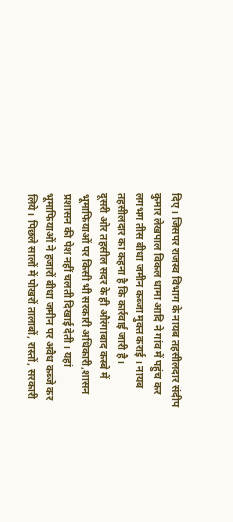दिए। जिसपर राजस्व विभाग के नायब तहसीलदार संदीप कुमार लेखपाल विकल धामा आदि ने गांव में पहुंच कर लगभग तीस बीधा जमीन कब्जा मुक्त कराई । नायब तहसीलदार का कहना है कि कार्रवाई जारी है।
दूसरी ओर तहसील सदर के ही औरंगाबाद कस्बे में भूमाफियाओं पर किसी भी सरकारी अधिकारी,शासन प्रशासन की पेश नहीं चलती दिखाई देती। यहां भूमाफियाओं ने हजारों बीधा जमीन पर अवैध कब्जे कर लिये। पिछले सालों में पोखरों तालाबों, रास्तों, सरकारी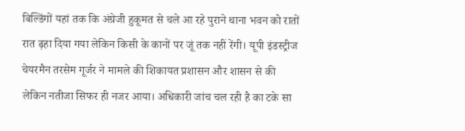बिल्डिंगों यहां तक कि अंग्रेजी हुकूमत से चले आ रहे पुराने थाना भवन को रातों रात ढ़हा दिया गया लेकिन किसी के कानों पर जूं तक नहीं रेंगी। यूपी इंडस्ट्रीज चेयरमैन तरसेम गूर्जर ने मामले की शिकायत प्रशासन और शासन से की लेकिन नतीजा सिफर ही नजर आया। अधिकारी जांच चल रही है का टके सा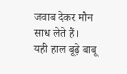जवाब देकर मौन साध लेते हैं।
यही हाल बूढ़े बाबू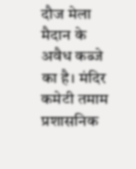दौज मेला मैदान के अवैध कब्जे का है। मंदिर कमेटी तमाम प्रशासनिक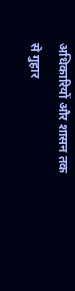अधिकारियों और शासन तक से गुहार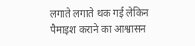लगाते लगाते थक गई लेकिन पैमाइश कराने का आश्वासन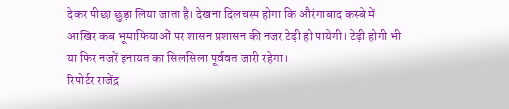देकर पीछा छुड़ा लिया जाता है। देखना दिलचस्प होगा कि औरंगाबाद कस्बे में आखिर कब भूमाफियाओं पर शासन प्रशासन की नजर टेढ़ी हो पायेगी। टेढ़ी होगी भी या फिर नजरें इनायत का सिलसिला पूर्ववत जारी रहेगा।
रिपोर्टर राजेंद्र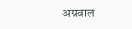अग्रवाल